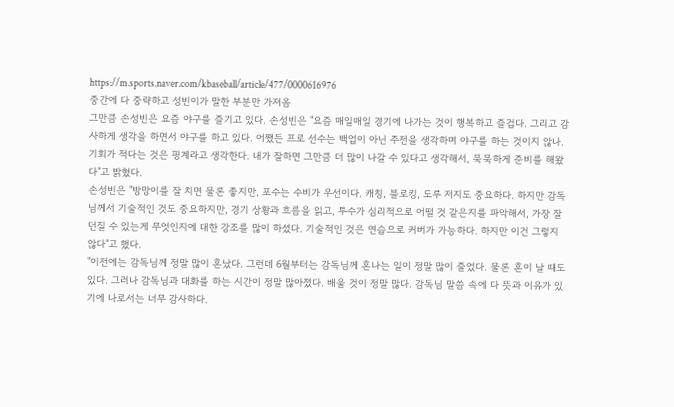https://m.sports.naver.com/kbaseball/article/477/0000616976
중간에 다 중략하고 성빈이가 말한 부분만 가져옴
그만큼 손성빈은 요즘 야구를 즐기고 있다. 손성빈은 "요즘 매일매일 경기에 나가는 것이 행복하고 즐겁다. 그리고 감사하게 생각을 하면서 야구를 하고 있다. 어쨌든 프로 선수는 백업이 아닌 주전을 생각하며 야구를 하는 것이지 않나. 기회가 적다는 것은 핑계라고 생각한다. 내가 잘하면 그만큼 더 많이 나갈 수 있다고 생각해서, 묵묵하게 준비를 해왔다"고 밝혔다.
손성빈은 "방망이를 잘 치면 물론 좋지만, 포수는 수비가 우선이다. 캐칭, 블로킹, 도루 저지도 중요하다. 하지만 감독님께서 기술적인 것도 중요하지만, 경기 상황과 흐름을 읽고, 투수가 심리적으로 어떨 것 같은지를 파악해서, 가장 잘 던질 수 있는게 무엇인지에 대한 강조를 많이 하셨다. 기술적인 것은 연습으로 커버가 가능하다. 하지만 이건 그렇지 않다"고 했다.
"이전에는 감독님께 정말 많이 혼났다. 그런데 6월부터는 감독님께 혼나는 일이 정말 많이 줄었다. 물론 혼이 날 때도 있다. 그러나 감독님과 대화를 하는 시간이 정말 많아졌다. 배울 것이 정말 많다. 감독님 말씀 속에 다 뜻과 이유가 있기에 나로서는 너무 감사하다.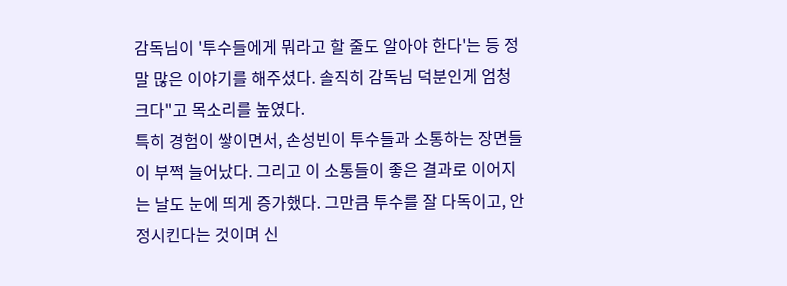감독님이 '투수들에게 뭐라고 할 줄도 알아야 한다'는 등 정말 많은 이야기를 해주셨다. 솔직히 감독님 덕분인게 엄청 크다"고 목소리를 높였다.
특히 경험이 쌓이면서, 손성빈이 투수들과 소통하는 장면들이 부쩍 늘어났다. 그리고 이 소통들이 좋은 결과로 이어지는 날도 눈에 띄게 증가했다. 그만큼 투수를 잘 다독이고, 안정시킨다는 것이며 신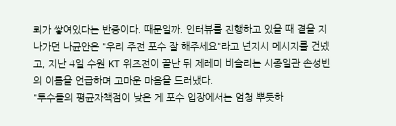뢰가 쌓여있다는 반증이다. 때문일까. 인터뷰를 진행하고 있을 때 곁을 지나가던 나균안은 "우리 주전 포수 잘 해주세요"라고 넌지시 메시지를 건넸고, 지난 4일 수원 KT 위즈전이 끝난 뒤 제레미 비슬리는 시종일관 손성빈의 이름을 언급하며 고마운 마음을 드러냈다.
"투수들의 평균자책점이 낮은 게 포수 입장에서는 엄청 뿌듯하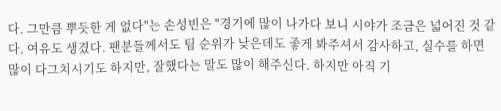다. 그만큼 뿌듯한 게 없다"는 손성빈은 "경기에 많이 나가다 보니 시야가 조금은 넓어진 것 같다. 여유도 생겼다. 팬분들께서도 팀 순위가 낮은데도 좋게 봐주셔서 감사하고, 실수를 하면 많이 다그치시기도 하지만, 잘했다는 말도 많이 해주신다. 하지만 아직 기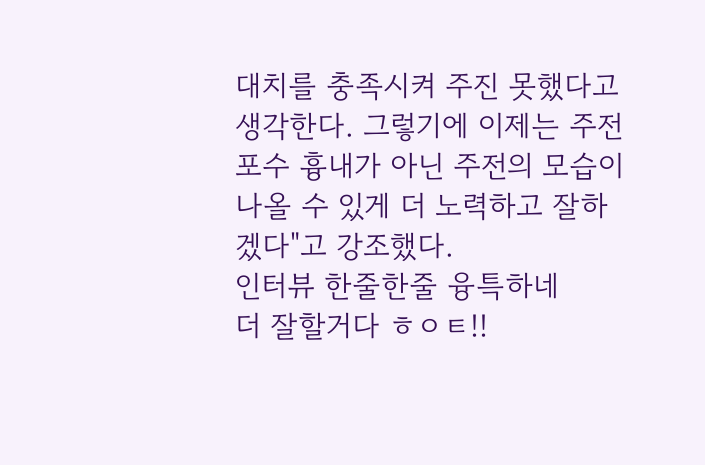대치를 충족시켜 주진 못했다고 생각한다. 그렇기에 이제는 주전 포수 흉내가 아닌 주전의 모습이 나올 수 있게 더 노력하고 잘하겠다"고 강조했다.
인터뷰 한줄한줄 융특하네
더 잘할거다 ㅎㅇㅌ!!